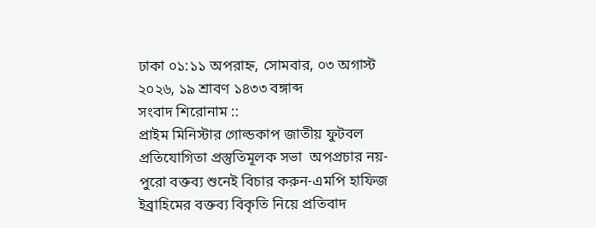ঢাকা ০১:১১ অপরাহ্ন, সোমবার, ০৩ অগাস্ট ২০২৬, ১৯ শ্রাবণ ১৪৩৩ বঙ্গাব্দ
সংবাদ শিরোনাম ::
প্রাইম মিনিস্টার গোল্ডকাপ জাতীয় ফুটবল প্রতিযোগিতা প্রস্তুতিমূলক সভা  অপপ্রচার নয়-পুরো বক্তব্য শুনেই বিচার করুন-এমপি হাফিজ ইব্রাহিমের বক্তব্য বিকৃতি নিয়ে প্রতিবাদ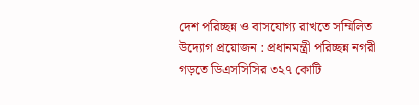দেশ পরিচ্ছন্ন ও বাসযোগ্য রাখতে সম্মিলিত উদ্যোগ প্রয়োজন : প্রধানমন্ত্রী পরিচ্ছন্ন নগরী গড়তে ডিএসসিসির ৩২৭ কোটি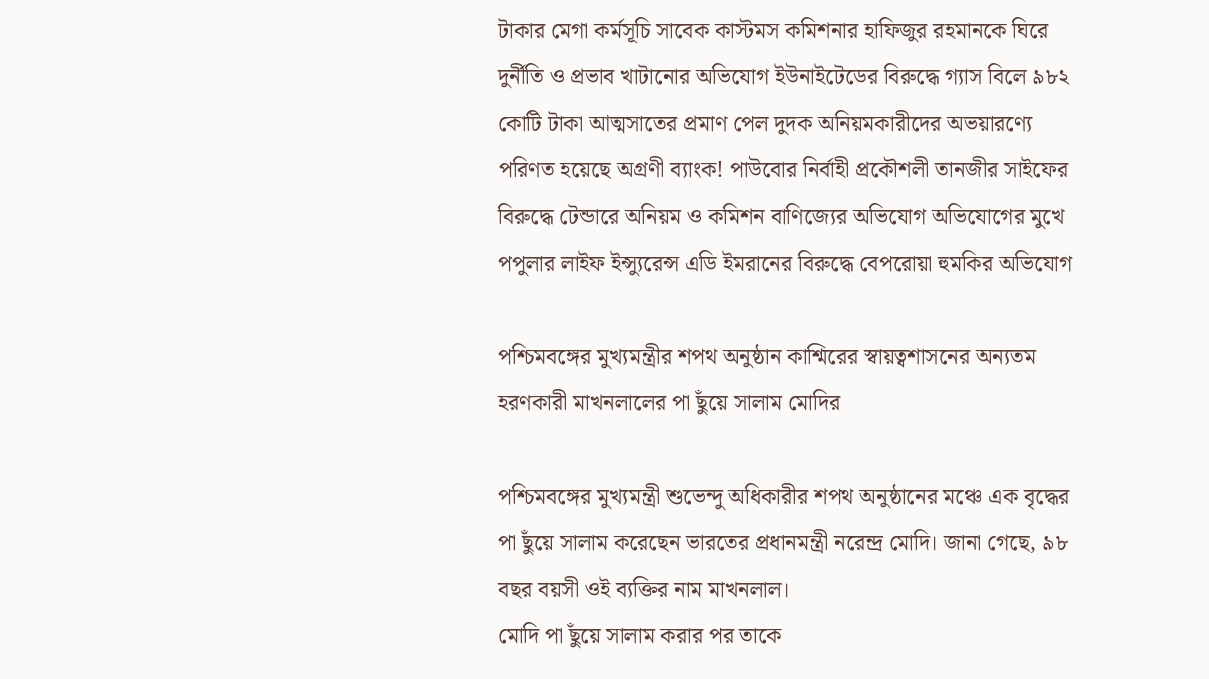টাকার মেগা কর্মসূচি সাবেক কাস্টমস কমিশনার হাফিজুর রহমানকে ঘিরে দুর্নীতি ও প্রভাব খাটানোর অভিযোগ ইউনাইটেডের বিরুদ্ধে গ্যাস বিলে ৯৮২ কোটি টাকা আত্মসাতের প্রমাণ পেল দুদক অনিয়মকারীদের অভয়ারণ্যে পরিণত হয়েছে অগ্রণী ব্যাংক! পাউবোর নির্বাহী প্রকৌশলী তানজীর সাইফের বিরুদ্ধে টেন্ডারে অনিয়ম ও কমিশন বাণিজ্যের অভিযোগ অভিযোগের মুখে পপুলার লাইফ ইন্স্যুরেন্স এডি ইমরানের বিরুদ্ধে বেপরোয়া হুমকির অভিযোগ

পশ্চিমবঙ্গের মুখ্যমন্ত্রীর শপথ অনুষ্ঠান কাশ্মিরের স্বায়ত্বশাসনের অন্যতম হরণকারী মাখনলালের পা ছুঁয়ে সালাম মোদির

পশ্চিমবঙ্গের মুখ্যমন্ত্রী শুভেন্দু অধিকারীর শপথ অনুষ্ঠানের মঞ্চে এক বৃদ্ধের পা ছুঁয়ে সালাম করেছেন ভারতের প্রধানমন্ত্রী নরেন্দ্র মোদি। জানা গেছে, ৯৮ বছর বয়সী ওই ব্যক্তির নাম মাখনলাল।
মোদি পা ছুঁয়ে সালাম করার পর তাকে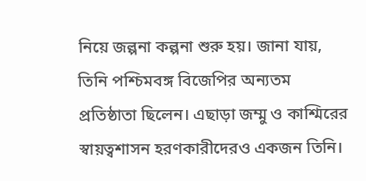নিয়ে জল্পনা কল্পনা শুরু হয়। জানা যায়, তিনি পশ্চিমবঙ্গ বিজেপির অন্যতম প্রতিষ্ঠাতা ছিলেন। এছাড়া জম্মু ও কাশ্মিরের স্বায়ত্বশাসন হরণকারীদেরও একজন তিনি।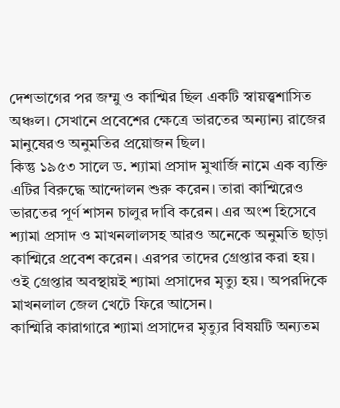দেশভাগের পর জম্মু ও কাশ্মির ছিল একটি স্বায়ত্ত্বশাসিত অঞ্চল। সেখানে প্রবেশের ক্ষেত্রে ভারতের অন্যান্য রাজের মানুষেরও অনুমতির প্রয়োজন ছিল।
কিন্তু ১৯৫৩ সালে ড. শ্যামা প্রসাদ মুখার্জি নামে এক ব্যক্তি এটির বিরুদ্ধে আন্দোলন শুরু করেন। তারা কাশ্মিরেও ভারতের পূর্ণ শাসন চালুর দাবি করেন। এর অংশ হিসেবে শ্যামা প্রসাদ ও মাখনলালসহ আরও অনেকে অনুমতি ছাড়া কাশ্মিরে প্রবেশ করেন। এরপর তাদের গ্রেপ্তার করা হয়। ওই গ্রেপ্তার অবস্থায়ই শ্যামা প্রসাদের মৃত্যু হয়। অপরদিকে মাখনলাল জেল খেটে ফিরে আসেন।
কাশ্মিরি কারাগারে শ্যামা প্রসাদের মৃত্যুর বিষয়টি অন্যতম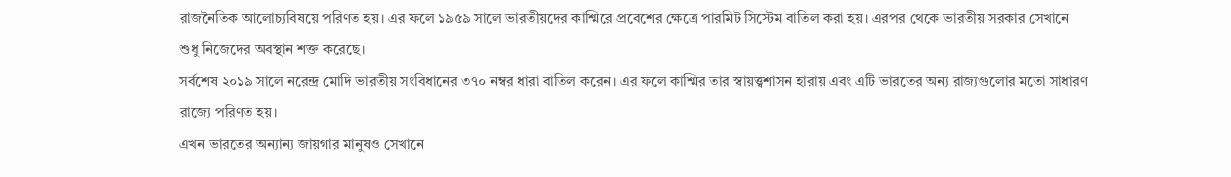রাজনৈতিক আলোচ্যবিষয়ে পরিণত হয়। এর ফলে ১৯৫৯ সালে ভারতীয়দের কাশ্মিরে প্রবেশের ক্ষেত্রে পারমিট সিস্টেম বাতিল করা হয়। এরপর থেকে ভারতীয় সরকার সেখানে শুধু নিজেদের অবস্থান শক্ত করেছে।
সর্বশেষ ২০১৯ সালে নরেন্দ্র মোদি ভারতীয় সংবিধানের ৩৭০ নম্বর ধারা বাতিল করেন। এর ফলে কাশ্মির তার স্বায়ত্ত্বশাসন হারায় এবং এটি ভারতের অন্য রাজ্যগুলোর মতো সাধারণ রাজ্যে পরিণত হয়।
এখন ভারতের অন্যান্য জায়গার মানুষও সেখানে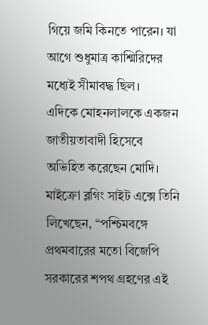গিয়ে জমি কিনতে পারেন। যা আগে শুধুমাত্র কাশ্মিরিদের মধ্যেই সীমাবদ্ধ ছিল।
এদিকে মোহনলালকে একজন জাতীয়তাবাদী হিসেবে অভিহিত করেছেন মোদি। মাইক্রো ব্লগিং সাইট এক্সে তিনি লিখেছেন, “পশ্চিমবঙ্গে প্রথমবারের মতো বিজেপি সরকারের শপথ গ্রহণের এই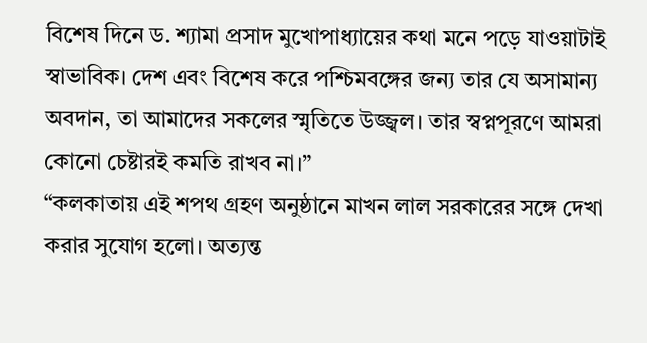বিশেষ দিনে ড. শ্যামা প্রসাদ মুখোপাধ্যায়ের কথা মনে পড়ে যাওয়াটাই স্বাভাবিক। দেশ এবং বিশেষ করে পশ্চিমবঙ্গের জন্য তার যে অসামান্য অবদান, তা আমাদের সকলের স্মৃতিতে উজ্জ্বল। তার স্বপ্নপূরণে আমরা কোনো চেষ্টারই কমতি রাখব না।”
“কলকাতায় এই শপথ গ্রহণ অনুষ্ঠানে মাখন লাল সরকারের সঙ্গে দেখা করার সুযোগ হলো। অত্যন্ত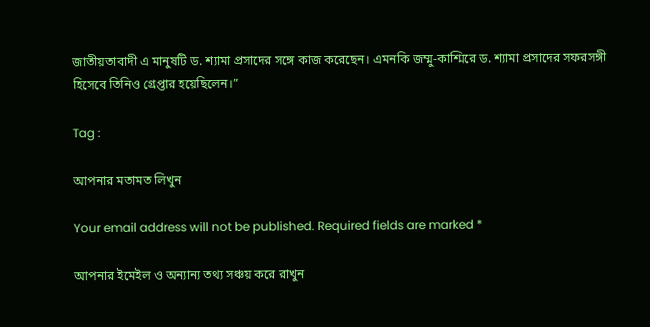জাতীয়তাবাদী এ মানুষটি ড. শ্যামা প্রসাদের সঙ্গে কাজ করেছেন। এমনকি জম্মু-কাশ্মিরে ড. শ্যামা প্রসাদের সফরসঙ্গী হিসেবে তিনিও গ্রেপ্তার হয়েছিলেন।”

Tag :

আপনার মতামত লিখুন

Your email address will not be published. Required fields are marked *

আপনার ইমেইল ও অন্যান্য তথ্য সঞ্চয় করে রাখুন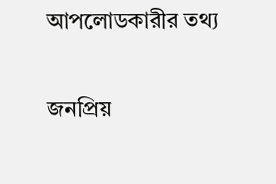আপলোডকারীর তথ্য

জনপ্রিয়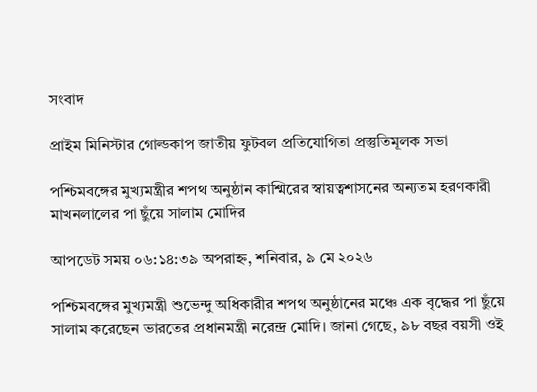সংবাদ

প্রাইম মিনিস্টার গোল্ডকাপ জাতীয় ফুটবল প্রতিযোগিতা প্রস্তুতিমূলক সভা

পশ্চিমবঙ্গের মুখ্যমন্ত্রীর শপথ অনুষ্ঠান কাশ্মিরের স্বায়ত্বশাসনের অন্যতম হরণকারী মাখনলালের পা ছুঁয়ে সালাম মোদির

আপডেট সময় ০৬:১৪:৩৯ অপরাহ্ন, শনিবার, ৯ মে ২০২৬

পশ্চিমবঙ্গের মুখ্যমন্ত্রী শুভেন্দু অধিকারীর শপথ অনুষ্ঠানের মঞ্চে এক বৃদ্ধের পা ছুঁয়ে সালাম করেছেন ভারতের প্রধানমন্ত্রী নরেন্দ্র মোদি। জানা গেছে, ৯৮ বছর বয়সী ওই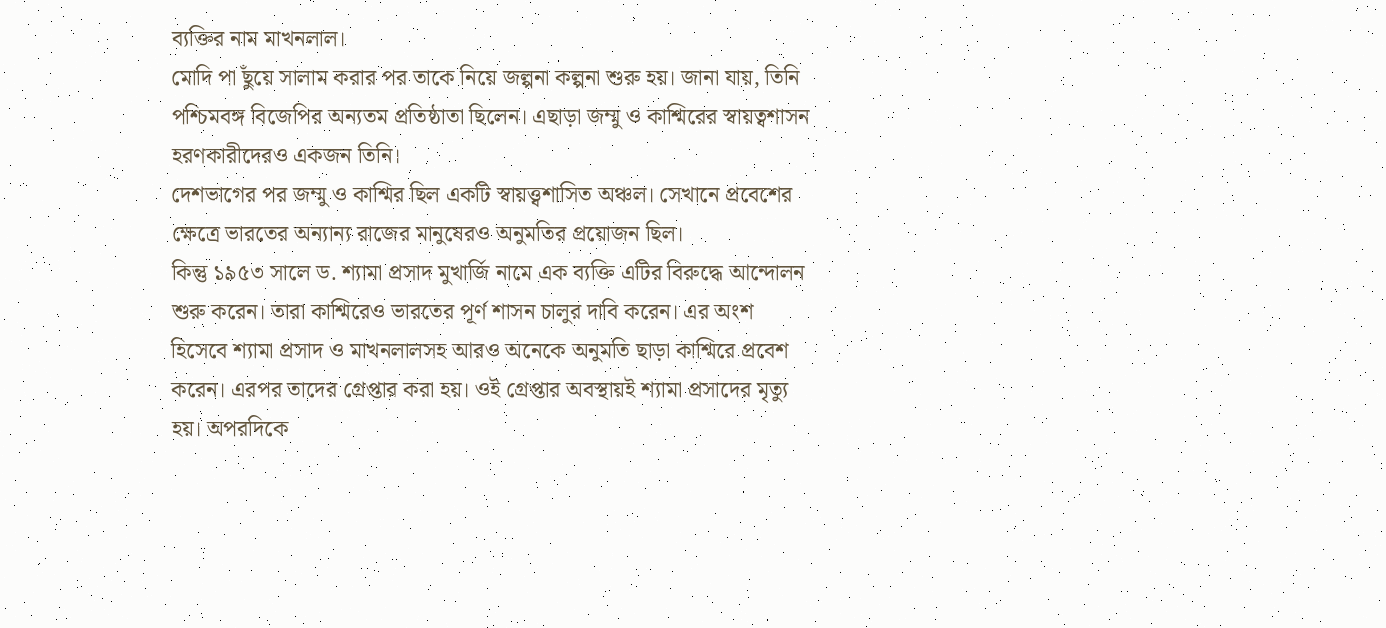ব্যক্তির নাম মাখনলাল।
মোদি পা ছুঁয়ে সালাম করার পর তাকে নিয়ে জল্পনা কল্পনা শুরু হয়। জানা যায়, তিনি পশ্চিমবঙ্গ বিজেপির অন্যতম প্রতিষ্ঠাতা ছিলেন। এছাড়া জম্মু ও কাশ্মিরের স্বায়ত্বশাসন হরণকারীদেরও একজন তিনি।
দেশভাগের পর জম্মু ও কাশ্মির ছিল একটি স্বায়ত্ত্বশাসিত অঞ্চল। সেখানে প্রবেশের ক্ষেত্রে ভারতের অন্যান্য রাজের মানুষেরও অনুমতির প্রয়োজন ছিল।
কিন্তু ১৯৫৩ সালে ড. শ্যামা প্রসাদ মুখার্জি নামে এক ব্যক্তি এটির বিরুদ্ধে আন্দোলন শুরু করেন। তারা কাশ্মিরেও ভারতের পূর্ণ শাসন চালুর দাবি করেন। এর অংশ হিসেবে শ্যামা প্রসাদ ও মাখনলালসহ আরও অনেকে অনুমতি ছাড়া কাশ্মিরে প্রবেশ করেন। এরপর তাদের গ্রেপ্তার করা হয়। ওই গ্রেপ্তার অবস্থায়ই শ্যামা প্রসাদের মৃত্যু হয়। অপরদিকে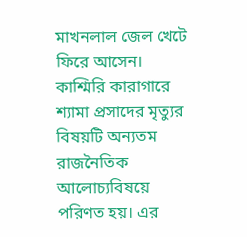মাখনলাল জেল খেটে ফিরে আসেন।
কাশ্মিরি কারাগারে শ্যামা প্রসাদের মৃত্যুর বিষয়টি অন্যতম রাজনৈতিক আলোচ্যবিষয়ে পরিণত হয়। এর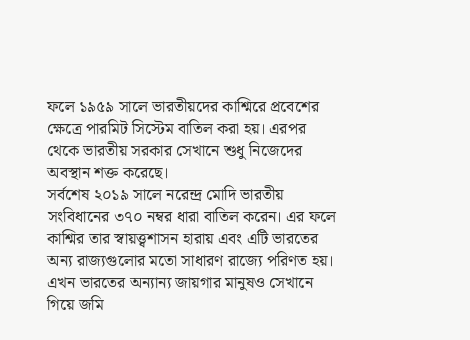ফলে ১৯৫৯ সালে ভারতীয়দের কাশ্মিরে প্রবেশের ক্ষেত্রে পারমিট সিস্টেম বাতিল করা হয়। এরপর থেকে ভারতীয় সরকার সেখানে শুধু নিজেদের অবস্থান শক্ত করেছে।
সর্বশেষ ২০১৯ সালে নরেন্দ্র মোদি ভারতীয় সংবিধানের ৩৭০ নম্বর ধারা বাতিল করেন। এর ফলে কাশ্মির তার স্বায়ত্ত্বশাসন হারায় এবং এটি ভারতের অন্য রাজ্যগুলোর মতো সাধারণ রাজ্যে পরিণত হয়।
এখন ভারতের অন্যান্য জায়গার মানুষও সেখানে গিয়ে জমি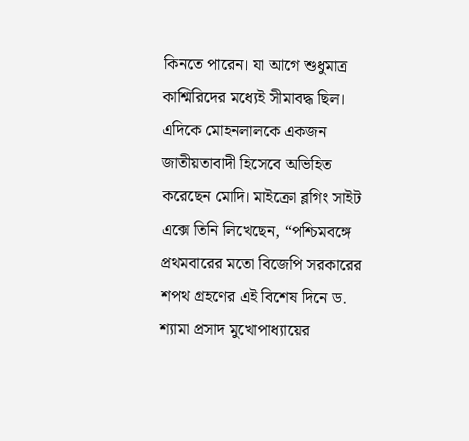কিনতে পারেন। যা আগে শুধুমাত্র কাশ্মিরিদের মধ্যেই সীমাবদ্ধ ছিল।
এদিকে মোহনলালকে একজন জাতীয়তাবাদী হিসেবে অভিহিত করেছেন মোদি। মাইক্রো ব্লগিং সাইট এক্সে তিনি লিখেছেন, “পশ্চিমবঙ্গে প্রথমবারের মতো বিজেপি সরকারের শপথ গ্রহণের এই বিশেষ দিনে ড. শ্যামা প্রসাদ মুখোপাধ্যায়ের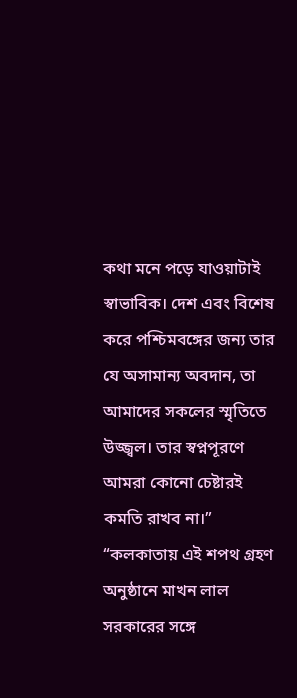কথা মনে পড়ে যাওয়াটাই স্বাভাবিক। দেশ এবং বিশেষ করে পশ্চিমবঙ্গের জন্য তার যে অসামান্য অবদান, তা আমাদের সকলের স্মৃতিতে উজ্জ্বল। তার স্বপ্নপূরণে আমরা কোনো চেষ্টারই কমতি রাখব না।”
“কলকাতায় এই শপথ গ্রহণ অনুষ্ঠানে মাখন লাল সরকারের সঙ্গে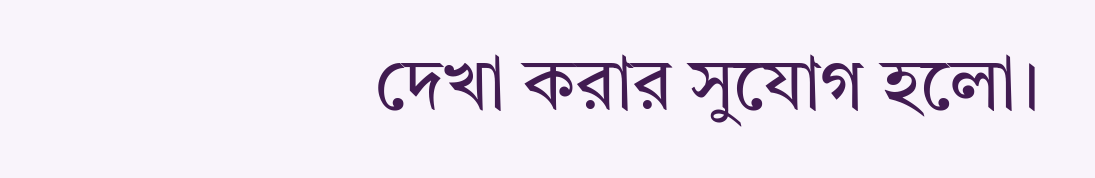দেখা করার সুযোগ হলো।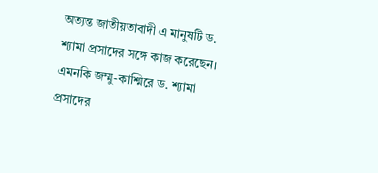অত্যন্ত জাতীয়তাবাদী এ মানুষটি ড. শ্যামা প্রসাদের সঙ্গে কাজ করেছেন। এমনকি জম্মু-কাশ্মিরে ড. শ্যামা প্রসাদের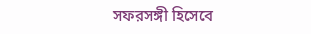সফরসঙ্গী হিসেবে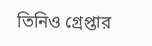তিনিও গ্রেপ্তার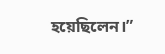হয়েছিলেন।”